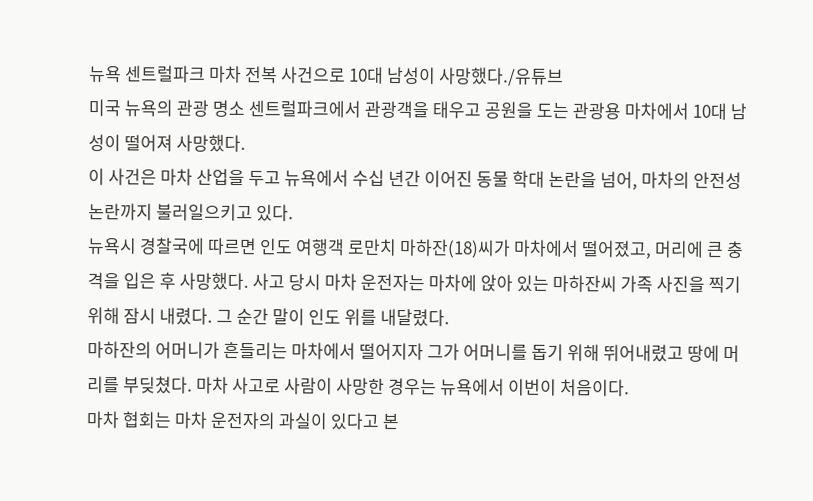뉴욕 센트럴파크 마차 전복 사건으로 10대 남성이 사망했다./유튜브
미국 뉴욕의 관광 명소 센트럴파크에서 관광객을 태우고 공원을 도는 관광용 마차에서 10대 남성이 떨어져 사망했다.
이 사건은 마차 산업을 두고 뉴욕에서 수십 년간 이어진 동물 학대 논란을 넘어, 마차의 안전성 논란까지 불러일으키고 있다.
뉴욕시 경찰국에 따르면 인도 여행객 로만치 마하잔(18)씨가 마차에서 떨어졌고, 머리에 큰 충격을 입은 후 사망했다. 사고 당시 마차 운전자는 마차에 앉아 있는 마하잔씨 가족 사진을 찍기 위해 잠시 내렸다. 그 순간 말이 인도 위를 내달렸다.
마하잔의 어머니가 흔들리는 마차에서 떨어지자 그가 어머니를 돕기 위해 뛰어내렸고 땅에 머리를 부딪쳤다. 마차 사고로 사람이 사망한 경우는 뉴욕에서 이번이 처음이다.
마차 협회는 마차 운전자의 과실이 있다고 본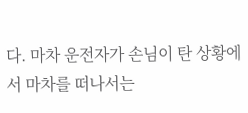다. 마차 운전자가 손님이 탄 상황에서 마차를 떠나서는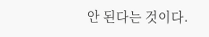안 된다는 것이다.